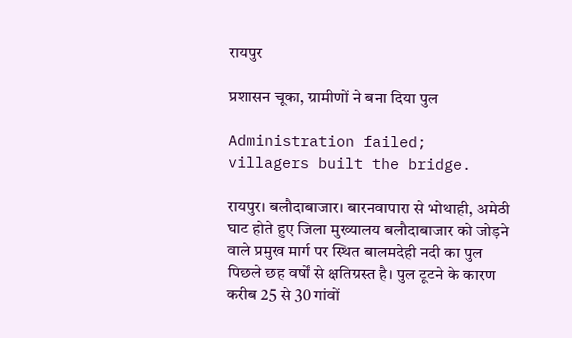रायपुर

प्रशासन चूका, ग्रामीणों ने बना दिया पुल

Administration failed; villagers built the bridge.

रायपुर। बलौदाबाजार। बारनवापारा से भोथाही, अमेठी घाट होते हुए जिला मुख्यालय बलौदाबाजार को जोड़ने वाले प्रमुख मार्ग पर स्थित बालमदेही नदी का पुल पिछले छह वर्षों से क्षतिग्रस्त है। पुल टूटने के कारण करीब 25 से 30 गांवों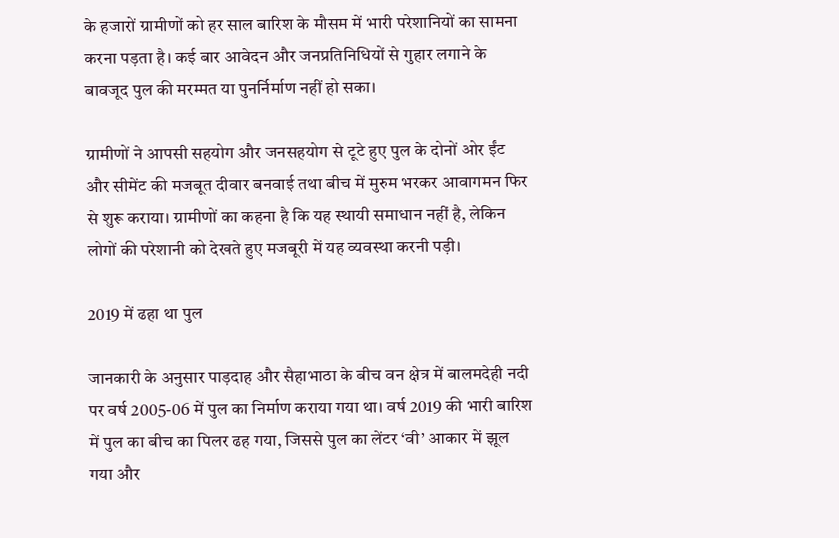के हजारों ग्रामीणों को हर साल बारिश के मौसम में भारी परेशानियों का सामना करना पड़ता है। कई बार आवेदन और जनप्रतिनिधियों से गुहार लगाने के बावजूद पुल की मरम्मत या पुनर्निर्माण नहीं हो सका।

ग्रामीणों ने आपसी सहयोग और जनसहयोग से टूटे हुए पुल के दोनों ओर ईंट और सीमेंट की मजबूत दीवार बनवाई तथा बीच में मुरुम भरकर आवागमन फिर से शुरू कराया। ग्रामीणों का कहना है कि यह स्थायी समाधान नहीं है, लेकिन लोगों की परेशानी को देखते हुए मजबूरी में यह व्यवस्था करनी पड़ी।

2019 में ढहा था पुल

जानकारी के अनुसार पाड़दाह और सैहाभाठा के बीच वन क्षेत्र में बालमदेही नदी पर वर्ष 2005-06 में पुल का निर्माण कराया गया था। वर्ष 2019 की भारी बारिश में पुल का बीच का पिलर ढह गया, जिससे पुल का लेंटर ‘वी’ आकार में झूल गया और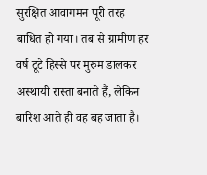सुरक्षित आवागमन पूरी तरह बाधित हो गया। तब से ग्रामीण हर वर्ष टूटे हिस्से पर मुरुम डालकर अस्थायी रास्ता बनाते हैं, लेकिन बारिश आते ही वह बह जाता है।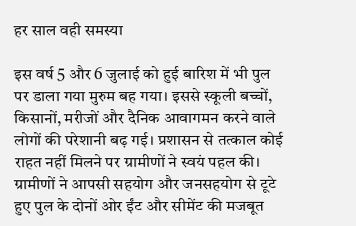हर साल वही समस्या

इस वर्ष 5 और 6 जुलाई को हुई बारिश में भी पुल पर डाला गया मुरुम बह गया। इससे स्कूली बच्चों, किसानों, मरीजों और दैनिक आवागमन करने वाले लोगों की परेशानी बढ़ गई। प्रशासन से तत्काल कोई राहत नहीं मिलने पर ग्रामीणों ने स्वयं पहल की। ग्रामीणों ने आपसी सहयोग और जनसहयोग से टूटे हुए पुल के दोनों ओर ईंट और सीमेंट की मजबूत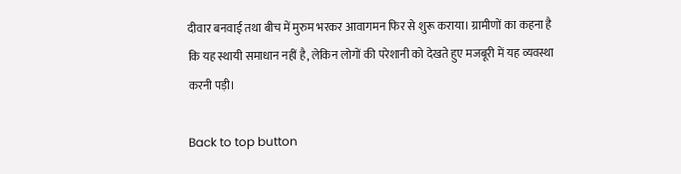दीवार बनवाई तथा बीच में मुरुम भरकर आवागमन फिर से शुरू कराया। ग्रामीणों का कहना है कि यह स्थायी समाधान नहीं है, लेकिन लोगों की परेशानी को देखते हुए मजबूरी में यह व्यवस्था करनी पड़ी।

Back to top button